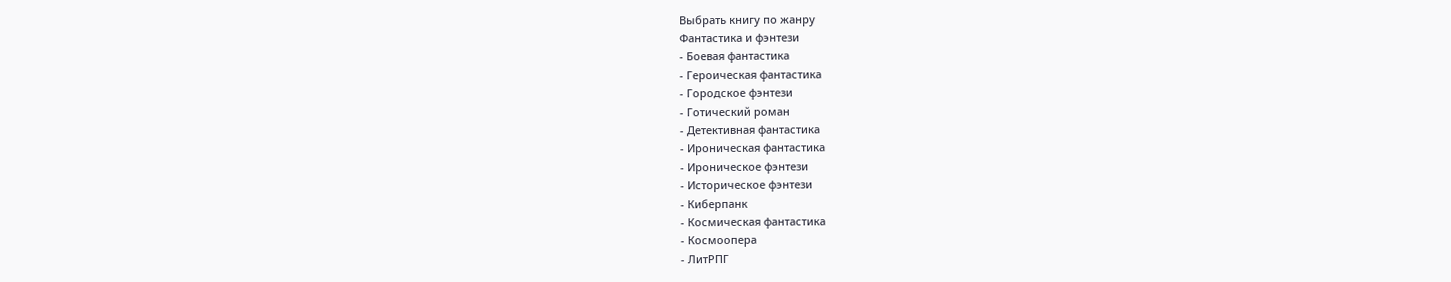Выбрать книгу по жанру
Фантастика и фэнтези
- Боевая фантастика
- Героическая фантастика
- Городское фэнтези
- Готический роман
- Детективная фантастика
- Ироническая фантастика
- Ироническое фэнтези
- Историческое фэнтези
- Киберпанк
- Космическая фантастика
- Космоопера
- ЛитРПГ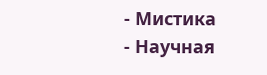- Мистика
- Научная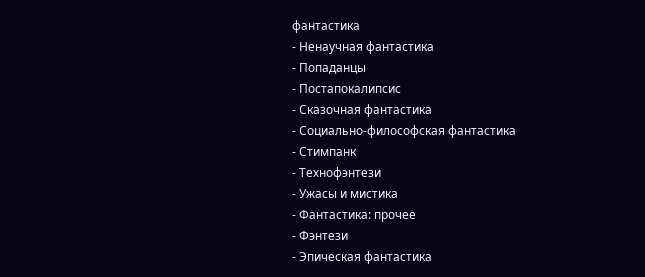фантастика
- Ненаучная фантастика
- Попаданцы
- Постапокалипсис
- Сказочная фантастика
- Социально-философская фантастика
- Стимпанк
- Технофэнтези
- Ужасы и мистика
- Фантастика: прочее
- Фэнтези
- Эпическая фантастика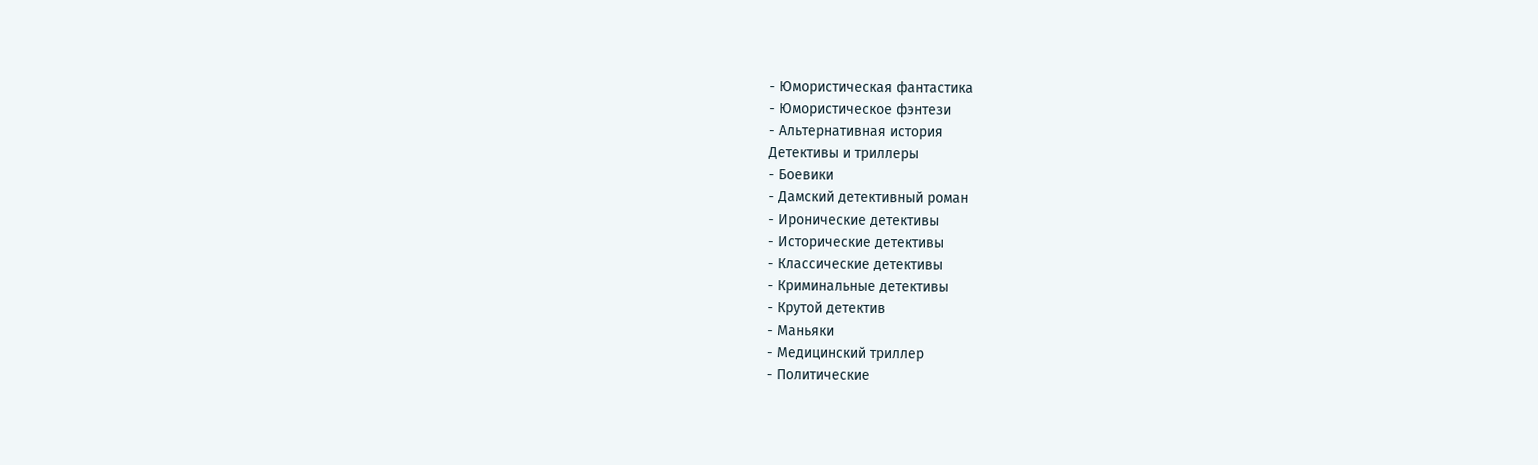- Юмористическая фантастика
- Юмористическое фэнтези
- Альтернативная история
Детективы и триллеры
- Боевики
- Дамский детективный роман
- Иронические детективы
- Исторические детективы
- Классические детективы
- Криминальные детективы
- Крутой детектив
- Маньяки
- Медицинский триллер
- Политические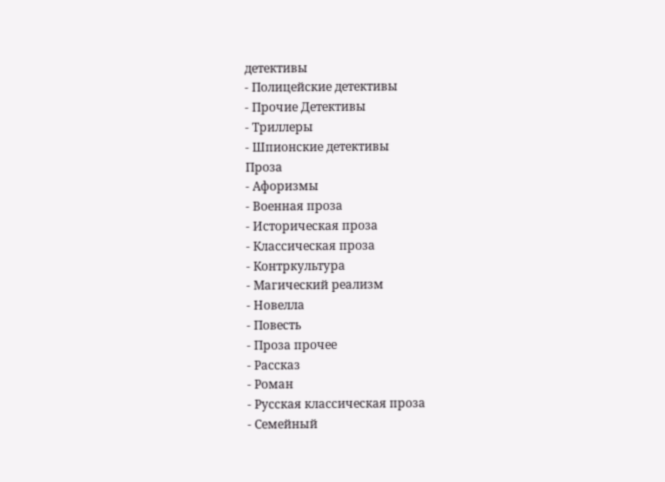детективы
- Полицейские детективы
- Прочие Детективы
- Триллеры
- Шпионские детективы
Проза
- Афоризмы
- Военная проза
- Историческая проза
- Классическая проза
- Контркультура
- Магический реализм
- Новелла
- Повесть
- Проза прочее
- Рассказ
- Роман
- Русская классическая проза
- Семейный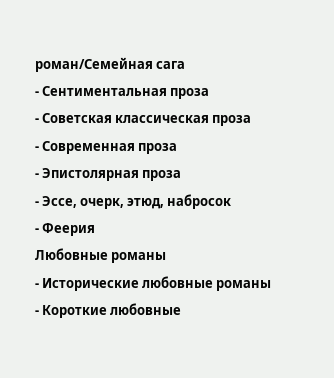роман/Семейная сага
- Сентиментальная проза
- Советская классическая проза
- Современная проза
- Эпистолярная проза
- Эссе, очерк, этюд, набросок
- Феерия
Любовные романы
- Исторические любовные романы
- Короткие любовные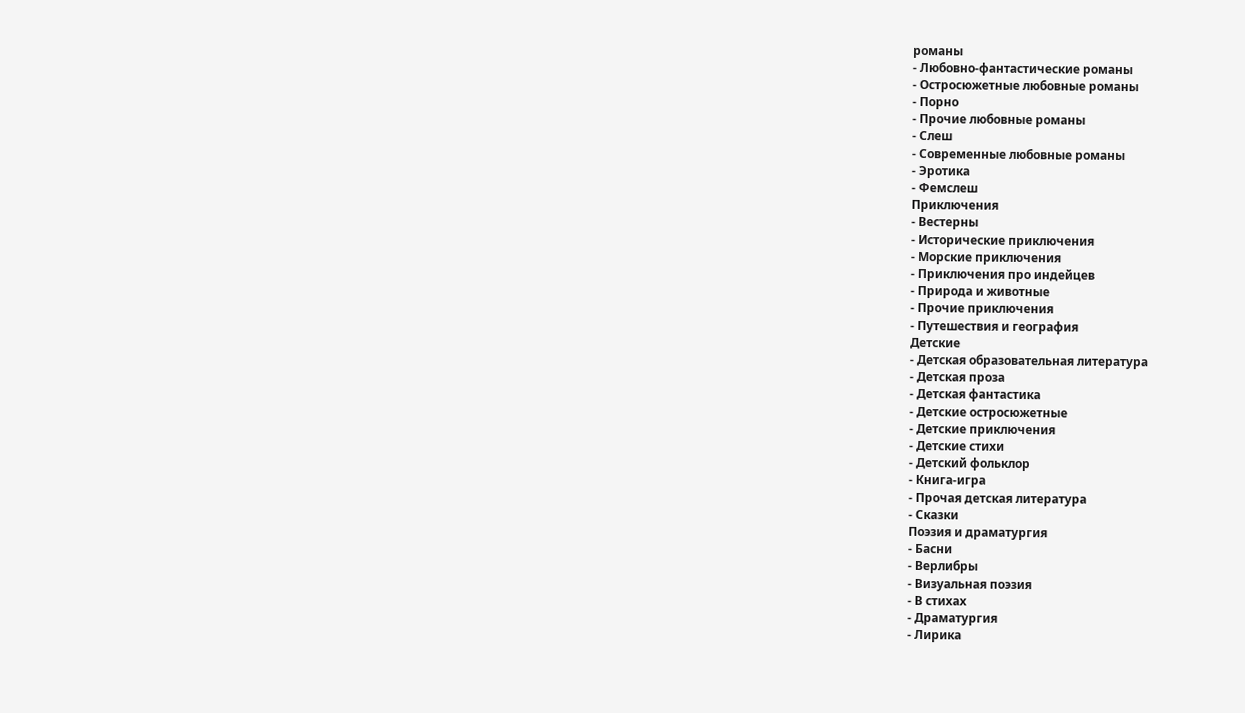романы
- Любовно-фантастические романы
- Остросюжетные любовные романы
- Порно
- Прочие любовные романы
- Слеш
- Современные любовные романы
- Эротика
- Фемслеш
Приключения
- Вестерны
- Исторические приключения
- Морские приключения
- Приключения про индейцев
- Природа и животные
- Прочие приключения
- Путешествия и география
Детские
- Детская образовательная литература
- Детская проза
- Детская фантастика
- Детские остросюжетные
- Детские приключения
- Детские стихи
- Детский фольклор
- Книга-игра
- Прочая детская литература
- Сказки
Поэзия и драматургия
- Басни
- Верлибры
- Визуальная поэзия
- В стихах
- Драматургия
- Лирика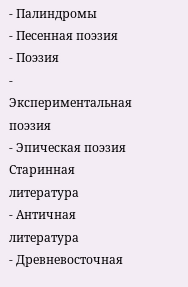- Палиндромы
- Песенная поэзия
- Поэзия
- Экспериментальная поэзия
- Эпическая поэзия
Старинная литература
- Античная литература
- Древневосточная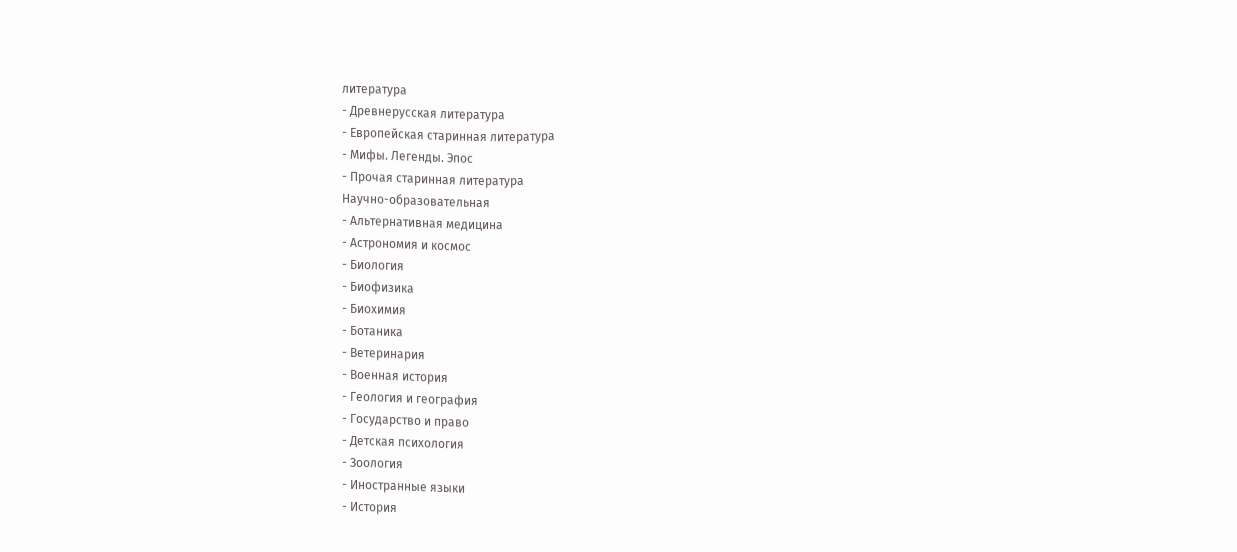литература
- Древнерусская литература
- Европейская старинная литература
- Мифы. Легенды. Эпос
- Прочая старинная литература
Научно-образовательная
- Альтернативная медицина
- Астрономия и космос
- Биология
- Биофизика
- Биохимия
- Ботаника
- Ветеринария
- Военная история
- Геология и география
- Государство и право
- Детская психология
- Зоология
- Иностранные языки
- История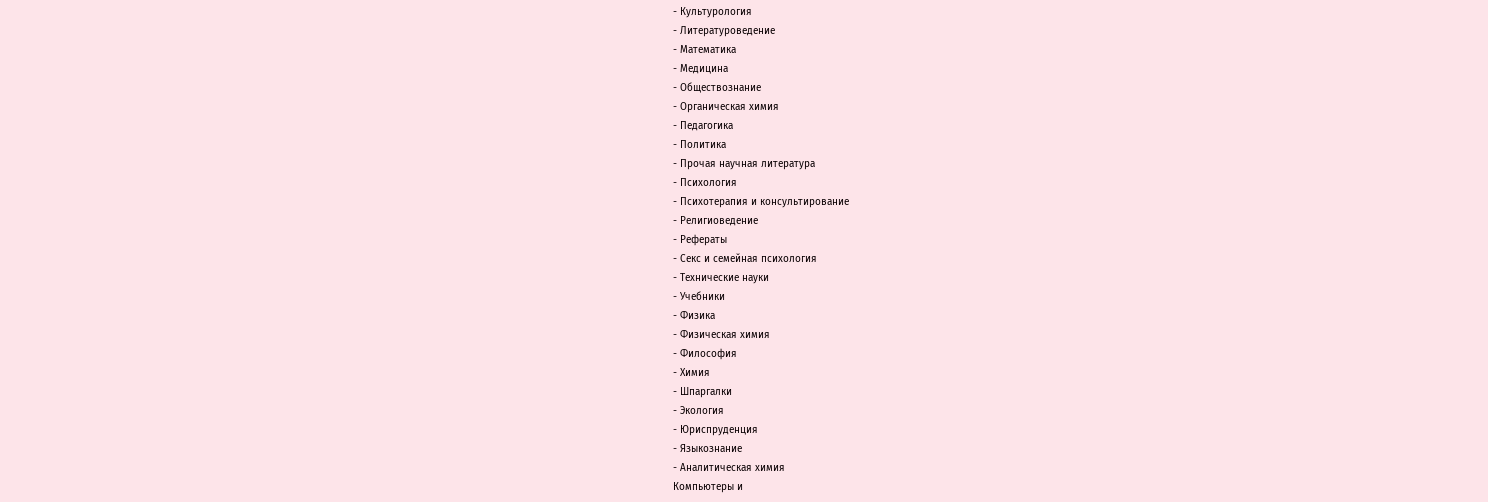- Культурология
- Литературоведение
- Математика
- Медицина
- Обществознание
- Органическая химия
- Педагогика
- Политика
- Прочая научная литература
- Психология
- Психотерапия и консультирование
- Религиоведение
- Рефераты
- Секс и семейная психология
- Технические науки
- Учебники
- Физика
- Физическая химия
- Философия
- Химия
- Шпаргалки
- Экология
- Юриспруденция
- Языкознание
- Аналитическая химия
Компьютеры и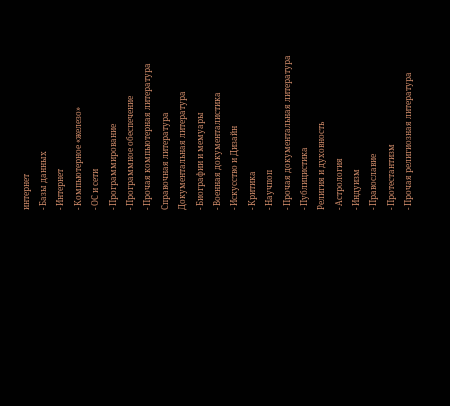интернет
- Базы данных
- Интернет
- Компьютерное «железо»
- ОС и сети
- Программирование
- Программное обеспечение
- Прочая компьютерная литература
Справочная литература
Документальная литература
- Биографии и мемуары
- Военная документалистика
- Искусство и Дизайн
- Критика
- Научпоп
- Прочая документальная литература
- Публицистика
Религия и духовность
- Астрология
- Индуизм
- Православие
- Протестантизм
- Прочая религиозная литература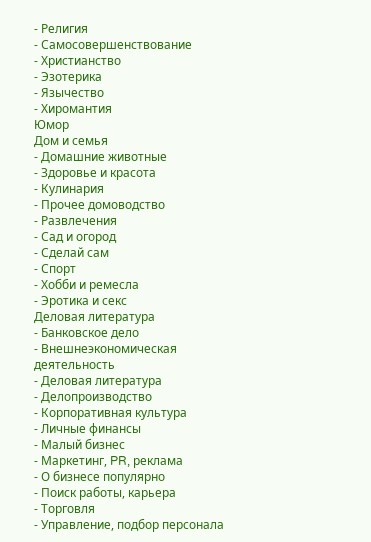- Религия
- Самосовершенствование
- Христианство
- Эзотерика
- Язычество
- Хиромантия
Юмор
Дом и семья
- Домашние животные
- Здоровье и красота
- Кулинария
- Прочее домоводство
- Развлечения
- Сад и огород
- Сделай сам
- Спорт
- Хобби и ремесла
- Эротика и секс
Деловая литература
- Банковское дело
- Внешнеэкономическая деятельность
- Деловая литература
- Делопроизводство
- Корпоративная культура
- Личные финансы
- Малый бизнес
- Маркетинг, PR, реклама
- О бизнесе популярно
- Поиск работы, карьера
- Торговля
- Управление, подбор персонала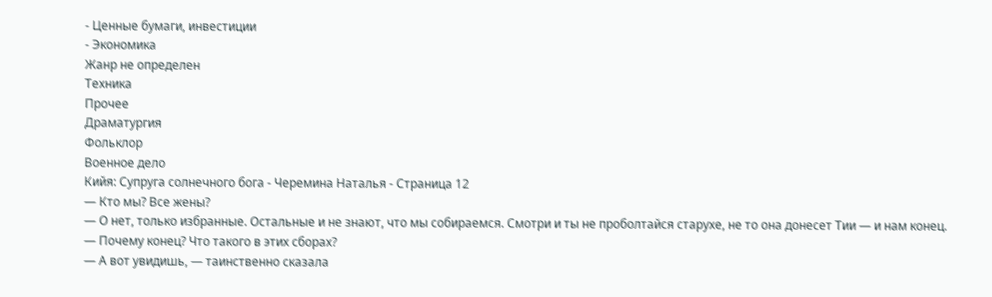- Ценные бумаги, инвестиции
- Экономика
Жанр не определен
Техника
Прочее
Драматургия
Фольклор
Военное дело
Кийя: Супруга солнечного бога - Черемина Наталья - Страница 12
— Кто мы? Все жены?
— О нет, только избранные. Остальные и не знают, что мы собираемся. Смотри и ты не проболтайся старухе, не то она донесет Тии — и нам конец.
— Почему конец? Что такого в этих сборах?
— А вот увидишь, — таинственно сказала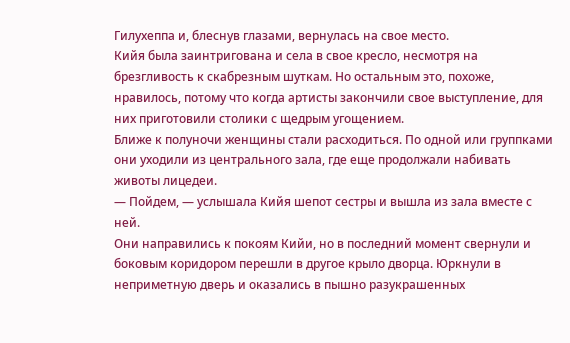Гилухеппа и, блеснув глазами, вернулась на свое место.
Кийя была заинтригована и села в свое кресло, несмотря на брезгливость к скабрезным шуткам. Но остальным это, похоже, нравилось, потому что когда артисты закончили свое выступление, для них приготовили столики с щедрым угощением.
Ближе к полуночи женщины стали расходиться. По одной или группками они уходили из центрального зала, где еще продолжали набивать животы лицедеи.
— Пойдем, — услышала Кийя шепот сестры и вышла из зала вместе с ней.
Они направились к покоям Кийи, но в последний момент свернули и боковым коридором перешли в другое крыло дворца. Юркнули в неприметную дверь и оказались в пышно разукрашенных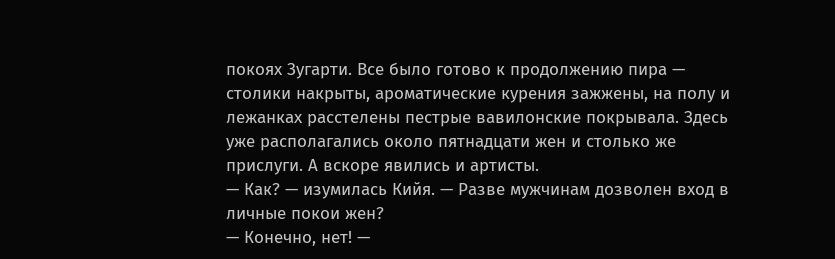покоях Зугарти. Все было готово к продолжению пира — столики накрыты, ароматические курения зажжены, на полу и лежанках расстелены пестрые вавилонские покрывала. Здесь уже располагались около пятнадцати жен и столько же прислуги. А вскоре явились и артисты.
— Как? — изумилась Кийя. — Разве мужчинам дозволен вход в личные покои жен?
— Конечно, нет! —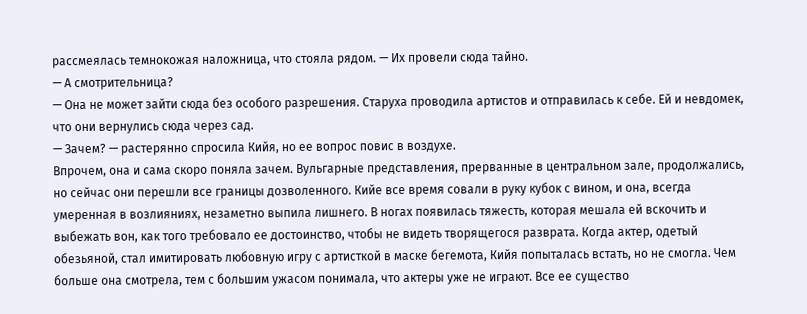рассмеялась темнокожая наложница, что стояла рядом. — Их провели сюда тайно.
— А смотрительница?
— Она не может зайти сюда без особого разрешения. Старуха проводила артистов и отправилась к себе. Ей и невдомек, что они вернулись сюда через сад.
— Зачем? — растерянно спросила Кийя, но ее вопрос повис в воздухе.
Впрочем, она и сама скоро поняла зачем. Вульгарные представления, прерванные в центральном зале, продолжались, но сейчас они перешли все границы дозволенного. Кийе все время совали в руку кубок с вином, и она, всегда умеренная в возлияниях, незаметно выпила лишнего. В ногах появилась тяжесть, которая мешала ей вскочить и выбежать вон, как того требовало ее достоинство, чтобы не видеть творящегося разврата. Когда актер, одетый обезьяной, стал имитировать любовную игру с артисткой в маске бегемота, Кийя попыталась встать, но не смогла. Чем больше она смотрела, тем с большим ужасом понимала, что актеры уже не играют. Все ее существо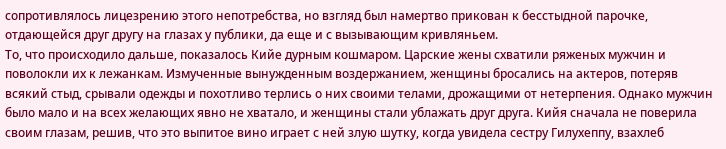сопротивлялось лицезрению этого непотребства, но взгляд был намертво прикован к бесстыдной парочке, отдающейся друг другу на глазах у публики, да еще и с вызывающим кривляньем.
То, что происходило дальше, показалось Кийе дурным кошмаром. Царские жены схватили ряженых мужчин и поволокли их к лежанкам. Измученные вынужденным воздержанием, женщины бросались на актеров, потеряв всякий стыд, срывали одежды и похотливо терлись о них своими телами, дрожащими от нетерпения. Однако мужчин было мало и на всех желающих явно не хватало, и женщины стали ублажать друг друга. Кийя сначала не поверила своим глазам, решив, что это выпитое вино играет с ней злую шутку, когда увидела сестру Гилухеппу, взахлеб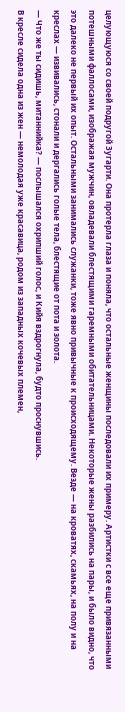целующуюся со своей подругой Зугарти. Она протерла глаза и поняла, что остальные женщины последовали их примеру. Артистки с все еще привязанными потешными фаллосами, изображая мужчин, овладевали блестящими гаремными обитательницами. Некоторые жены разбились на пары, и было видно, что это далеко не первый их опыт. Остальными занимались служанки, тоже явно привычные к происходящему. Везде — на кроватях, скамьях, на полу и на креслах — извивались, стонали и дергались голые тела, блестящие от пота и золота.
— Что же ты сидишь, митаннийка? — послышался охрипший голос, и Кийя вздрогнула, будто проснувшись.
В кресле сидела одна из жен — немолодая уже красавица, родом из западных кочевых племен,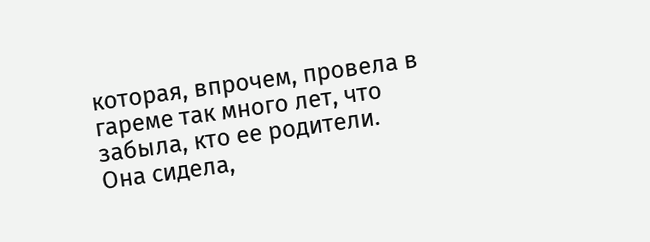которая, впрочем, провела в гареме так много лет, что забыла, кто ее родители.
Она сидела,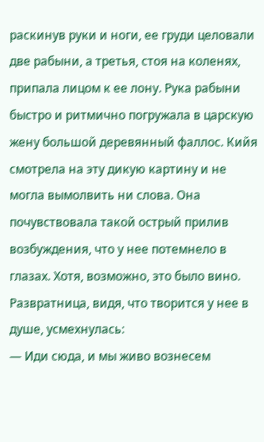раскинув руки и ноги, ее груди целовали две рабыни, а третья, стоя на коленях, припала лицом к ее лону. Рука рабыни быстро и ритмично погружала в царскую жену большой деревянный фаллос. Кийя смотрела на эту дикую картину и не могла вымолвить ни слова. Она почувствовала такой острый прилив возбуждения, что у нее потемнело в глазах. Хотя, возможно, это было вино. Развратница, видя, что творится у нее в душе, усмехнулась:
— Иди сюда, и мы живо вознесем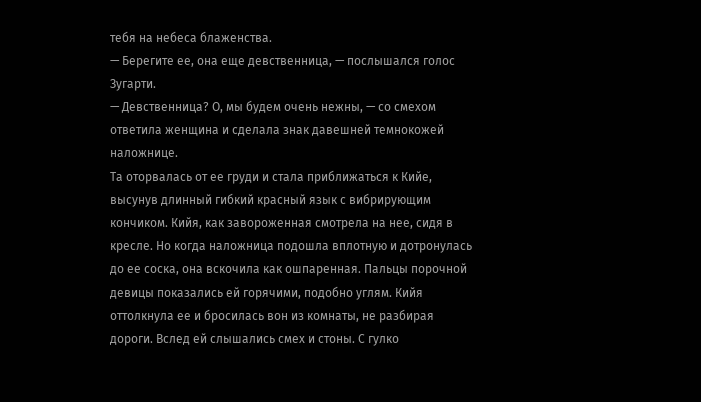тебя на небеса блаженства.
— Берегите ее, она еще девственница, — послышался голос Зугарти.
— Девственница? О, мы будем очень нежны, — со смехом ответила женщина и сделала знак давешней темнокожей наложнице.
Та оторвалась от ее груди и стала приближаться к Кийе, высунув длинный гибкий красный язык с вибрирующим кончиком. Кийя, как завороженная смотрела на нее, сидя в кресле. Но когда наложница подошла вплотную и дотронулась до ее соска, она вскочила как ошпаренная. Пальцы порочной девицы показались ей горячими, подобно углям. Кийя оттолкнула ее и бросилась вон из комнаты, не разбирая дороги. Вслед ей слышались смех и стоны. С гулко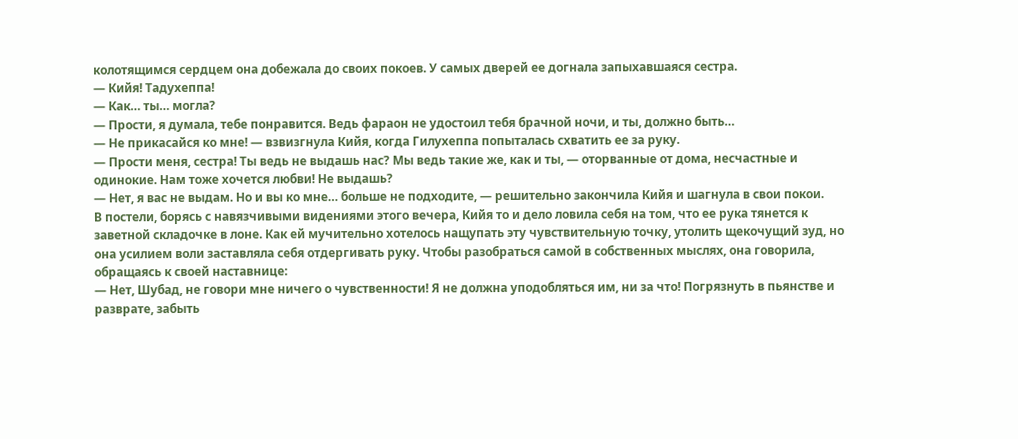колотящимся сердцем она добежала до своих покоев. У самых дверей ее догнала запыхавшаяся сестра.
— Кийя! Тадухеппа!
— Как… ты… могла?
— Прости, я думала, тебе понравится. Ведь фараон не удостоил тебя брачной ночи, и ты, должно быть…
— Не прикасайся ко мне! — взвизгнула Кийя, когда Гилухеппа попыталась схватить ее за руку.
— Прости меня, сестра! Ты ведь не выдашь нас? Мы ведь такие же, как и ты, — оторванные от дома, несчастные и одинокие. Нам тоже хочется любви! Не выдашь?
— Нет, я вас не выдам. Но и вы ко мне… больше не подходите, — решительно закончила Кийя и шагнула в свои покои.
В постели, борясь с навязчивыми видениями этого вечера, Кийя то и дело ловила себя на том, что ее рука тянется к заветной складочке в лоне. Как ей мучительно хотелось нащупать эту чувствительную точку, утолить щекочущий зуд, но она усилием воли заставляла себя отдергивать руку. Чтобы разобраться самой в собственных мыслях, она говорила, обращаясь к своей наставнице:
— Нет, Шубад, не говори мне ничего о чувственности! Я не должна уподобляться им, ни за что! Погрязнуть в пьянстве и разврате, забыть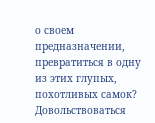о своем предназначении, превратиться в одну из этих глупых, похотливых самок? Довольствоваться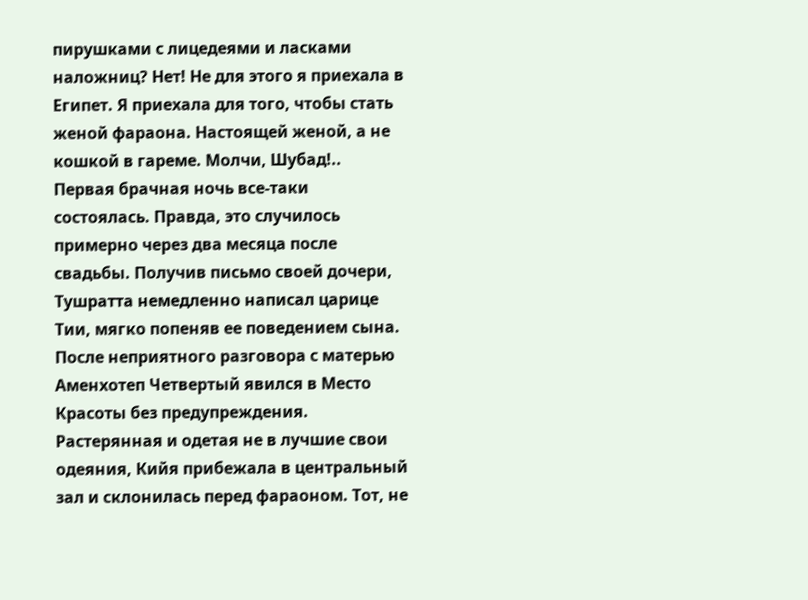пирушками с лицедеями и ласками наложниц? Нет! Не для этого я приехала в Египет. Я приехала для того, чтобы стать женой фараона. Настоящей женой, а не кошкой в гареме. Молчи, Шубад!..
Первая брачная ночь все-таки состоялась. Правда, это случилось примерно через два месяца после свадьбы. Получив письмо своей дочери, Тушратта немедленно написал царице Тии, мягко попеняв ее поведением сына. После неприятного разговора с матерью Аменхотеп Четвертый явился в Место Красоты без предупреждения.
Растерянная и одетая не в лучшие свои одеяния, Кийя прибежала в центральный зал и склонилась перед фараоном. Тот, не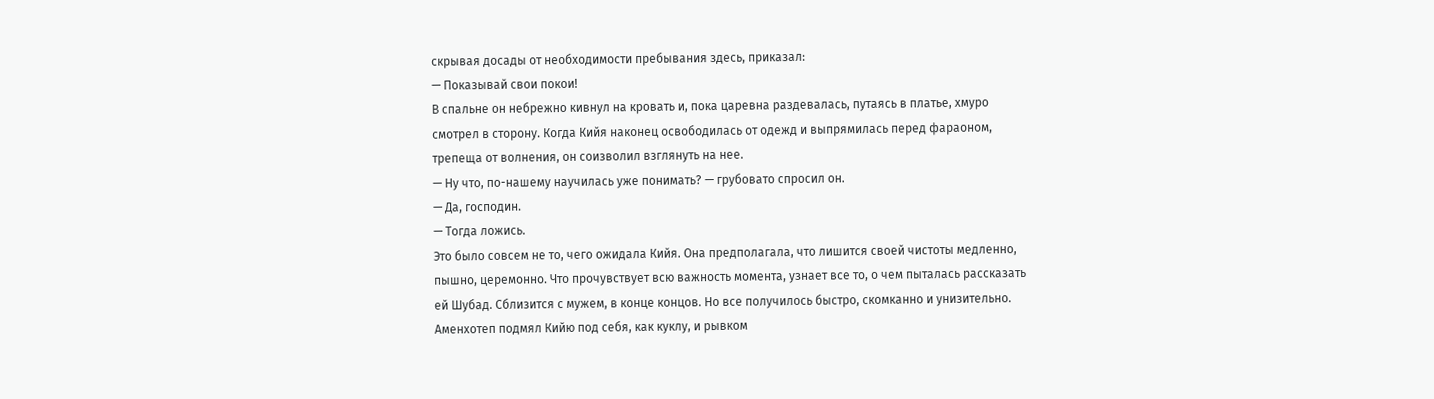скрывая досады от необходимости пребывания здесь, приказал:
— Показывай свои покои!
В спальне он небрежно кивнул на кровать и, пока царевна раздевалась, путаясь в платье, хмуро смотрел в сторону. Когда Кийя наконец освободилась от одежд и выпрямилась перед фараоном, трепеща от волнения, он соизволил взглянуть на нее.
— Ну что, по-нашему научилась уже понимать? — грубовато спросил он.
— Да, господин.
— Тогда ложись.
Это было совсем не то, чего ожидала Кийя. Она предполагала, что лишится своей чистоты медленно, пышно, церемонно. Что прочувствует всю важность момента, узнает все то, о чем пыталась рассказать ей Шубад. Сблизится с мужем, в конце концов. Но все получилось быстро, скомканно и унизительно. Аменхотеп подмял Кийю под себя, как куклу, и рывком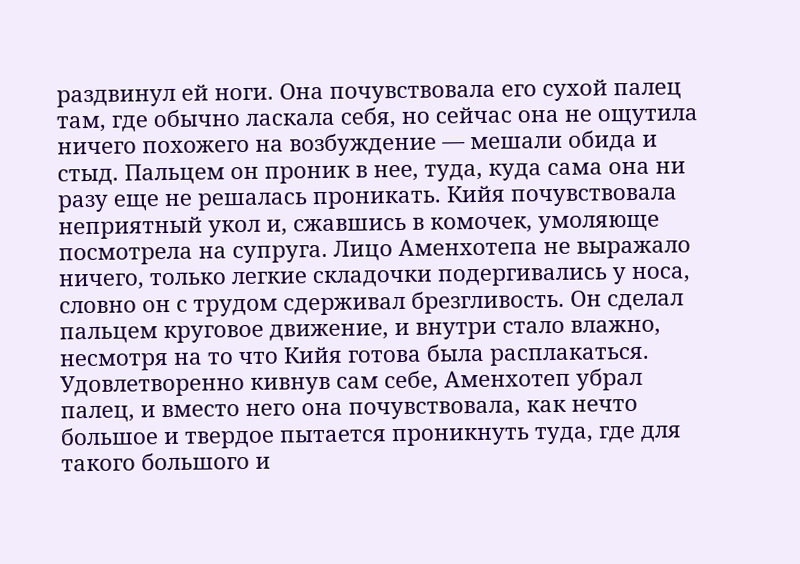раздвинул ей ноги. Она почувствовала его сухой палец там, где обычно ласкала себя, но сейчас она не ощутила ничего похожего на возбуждение — мешали обида и стыд. Пальцем он проник в нее, туда, куда сама она ни разу еще не решалась проникать. Кийя почувствовала неприятный укол и, сжавшись в комочек, умоляюще посмотрела на супруга. Лицо Аменхотепа не выражало ничего, только легкие складочки подергивались у носа, словно он с трудом сдерживал брезгливость. Он сделал пальцем круговое движение, и внутри стало влажно, несмотря на то что Кийя готова была расплакаться. Удовлетворенно кивнув сам себе, Аменхотеп убрал палец, и вместо него она почувствовала, как нечто большое и твердое пытается проникнуть туда, где для такого большого и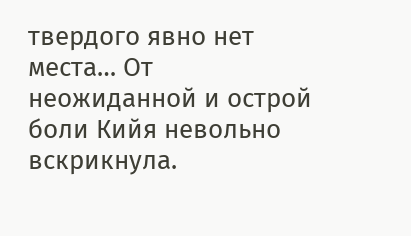твердого явно нет места… От неожиданной и острой боли Кийя невольно вскрикнула.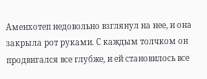Аменхотеп недовольно взглянул на нее, и она закрыла рот руками. С каждым толчком он продвигался все глубже, и ей становилось все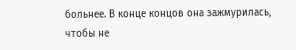больнее. В конце концов она зажмурилась, чтобы не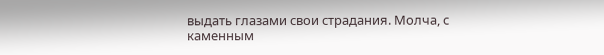выдать глазами свои страдания. Молча, с каменным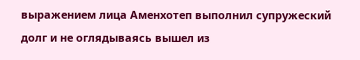выражением лица Аменхотеп выполнил супружеский долг и не оглядываясь вышел из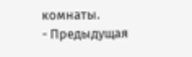комнаты.
- Предыдущая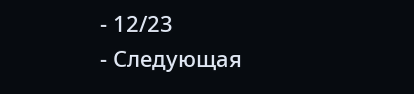- 12/23
- Следующая